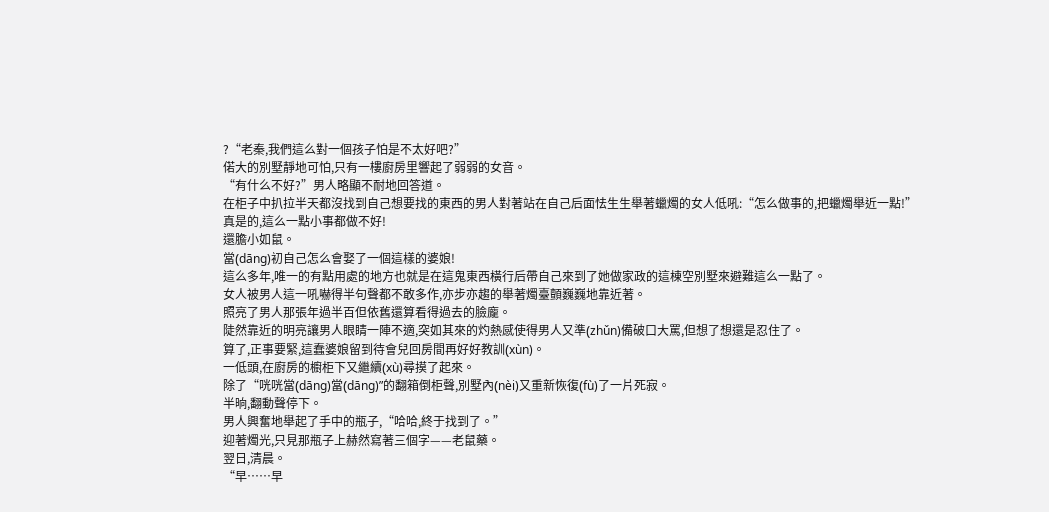?“老秦,我們這么對一個孩子怕是不太好吧?”
偌大的別墅靜地可怕,只有一樓廚房里響起了弱弱的女音。
“有什么不好?”男人略顯不耐地回答道。
在柜子中扒拉半天都沒找到自己想要找的東西的男人對著站在自己后面怯生生舉著蠟燭的女人低吼:“怎么做事的,把蠟燭舉近一點!”
真是的,這么一點小事都做不好!
還膽小如鼠。
當(dāng)初自己怎么會娶了一個這樣的婆娘!
這么多年,唯一的有點用處的地方也就是在這鬼東西橫行后帶自己來到了她做家政的這棟空別墅來避難這么一點了。
女人被男人這一吼嚇得半句聲都不敢多作,亦步亦趨的舉著燭臺顫巍巍地靠近著。
照亮了男人那張年過半百但依舊還算看得過去的臉龐。
陡然靠近的明亮讓男人眼睛一陣不適,突如其來的灼熱感使得男人又準(zhǔn)備破口大罵,但想了想還是忍住了。
算了,正事要緊,這蠢婆娘留到待會兒回房間再好好教訓(xùn)。
一低頭,在廚房的櫥柜下又繼續(xù)尋摸了起來。
除了“咣咣當(dāng)當(dāng)”的翻箱倒柜聲,別墅內(nèi)又重新恢復(fù)了一片死寂。
半晌,翻動聲停下。
男人興奮地舉起了手中的瓶子,“哈哈,終于找到了。”
迎著燭光,只見那瓶子上赫然寫著三個字——老鼠藥。
翌日,清晨。
“早……早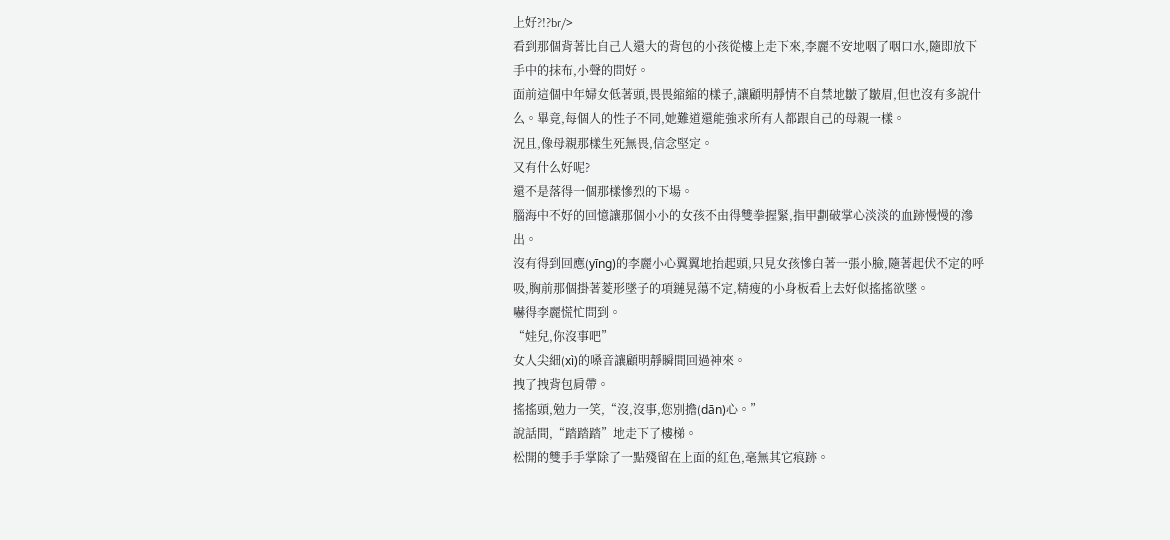上好?!?br/>
看到那個背著比自己人還大的背包的小孩從樓上走下來,李麗不安地咽了咽口水,隨即放下手中的抹布,小聲的問好。
面前這個中年婦女低著頭,畏畏縮縮的樣子,讓顧明靜情不自禁地皺了皺眉,但也沒有多說什么。畢竟,每個人的性子不同,她難道還能強求所有人都跟自己的母親一樣。
況且,像母親那樣生死無畏,信念堅定。
又有什么好呢?
還不是落得一個那樣慘烈的下場。
腦海中不好的回憶讓那個小小的女孩不由得雙拳握緊,指甲劃破掌心淡淡的血跡慢慢的滲出。
沒有得到回應(yīng)的李麗小心翼翼地抬起頭,只見女孩慘白著一張小臉,隨著起伏不定的呼吸,胸前那個掛著菱形墜子的項鏈晃蕩不定,精瘦的小身板看上去好似搖搖欲墜。
嚇得李麗慌忙問到。
“娃兒,你沒事吧”
女人尖細(xì)的嗓音讓顧明靜瞬間回過神來。
拽了拽背包肩帶。
搖搖頭,勉力一笑,“沒,沒事,您別擔(dān)心。”
說話間,“踏踏踏”地走下了樓梯。
松開的雙手手掌除了一點殘留在上面的紅色,毫無其它痕跡。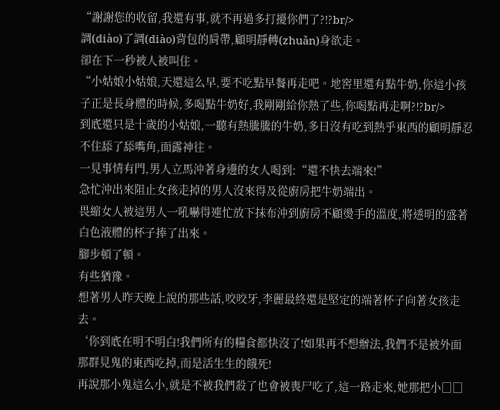“謝謝您的收留,我還有事,就不再過多打擾你們了?!?br/>
調(diào)了調(diào)背包的肩帶,顧明靜轉(zhuǎn)身欲走。
卻在下一秒被人被叫住。
“小姑娘小姑娘,天還這么早,要不吃點早餐再走吧。地窖里還有點牛奶,你這小孩子正是長身體的時候,多喝點牛奶好,我剛剛給你熱了些,你喝點再走啊?!?br/>
到底還只是十歲的小姑娘,一聽有熱騰騰的牛奶,多日沒有吃到熱乎東西的顧明靜忍不住舔了舔嘴角,面露神往。
一見事情有門,男人立馬沖著身邊的女人喝到:“還不快去端來!”
急忙沖出來阻止女孩走掉的男人沒來得及從廚房把牛奶端出。
畏縮女人被這男人一吼嚇得連忙放下抹布沖到廚房不顧燙手的溫度,將透明的盛著白色液體的杯子捧了出來。
腳步頓了頓。
有些猶豫。
想著男人昨天晚上說的那些話,咬咬牙,李麗最終還是堅定的端著杯子向著女孩走去。
‘你到底在明不明白!我們所有的糧食都快沒了!如果再不想辦法,我們不是被外面那群見鬼的東西吃掉,而是活生生的餓死!
再說那小鬼這么小,就是不被我們殺了也會被喪尸吃了,這一路走來,她那把小□□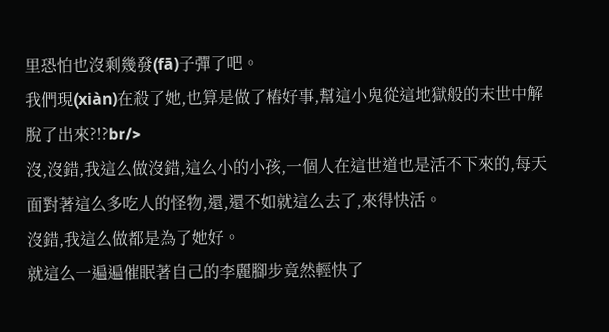里恐怕也沒剩幾發(fā)子彈了吧。
我們現(xiàn)在殺了她,也算是做了樁好事,幫這小鬼從這地獄般的末世中解脫了出來?!?br/>
沒,沒錯,我這么做沒錯,這么小的小孩,一個人在這世道也是活不下來的,每天面對著這么多吃人的怪物,還,還不如就這么去了,來得快活。
沒錯,我這么做都是為了她好。
就這么一遍遍催眠著自己的李麗腳步竟然輕快了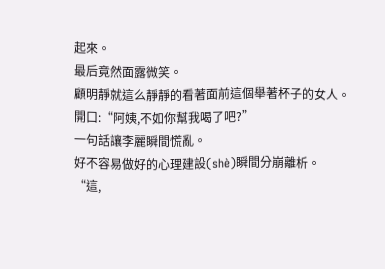起來。
最后竟然面露微笑。
顧明靜就這么靜靜的看著面前這個舉著杯子的女人。
開口:“阿姨,不如你幫我喝了吧?”
一句話讓李麗瞬間慌亂。
好不容易做好的心理建設(shè)瞬間分崩離析。
“這,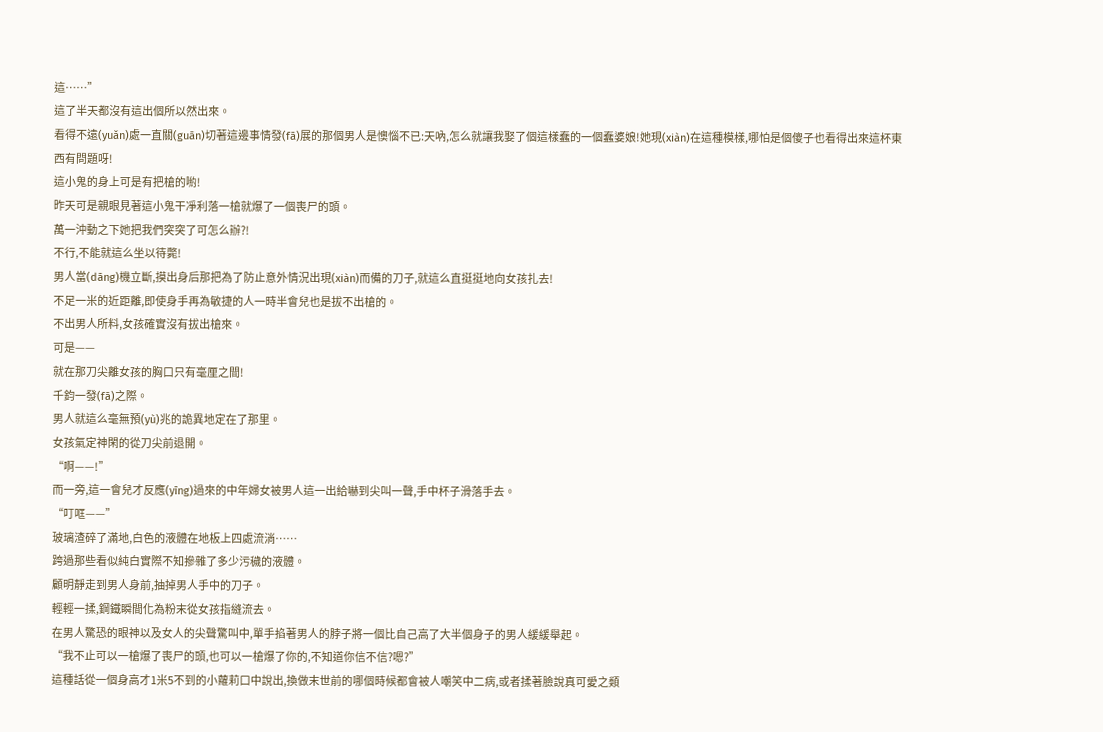這……”
這了半天都沒有這出個所以然出來。
看得不遠(yuǎn)處一直關(guān)切著這邊事情發(fā)展的那個男人是懊惱不已:天吶,怎么就讓我娶了個這樣蠢的一個蠢婆娘!她現(xiàn)在這種模樣,哪怕是個傻子也看得出來這杯東西有問題呀!
這小鬼的身上可是有把槍的喲!
昨天可是親眼見著這小鬼干凈利落一槍就爆了一個喪尸的頭。
萬一沖動之下她把我們突突了可怎么辦?!
不行,不能就這么坐以待斃!
男人當(dāng)機立斷,摸出身后那把為了防止意外情況出現(xiàn)而備的刀子,就這么直挺挺地向女孩扎去!
不足一米的近距離,即使身手再為敏捷的人一時半會兒也是拔不出槍的。
不出男人所料,女孩確實沒有拔出槍來。
可是——
就在那刀尖離女孩的胸口只有毫厘之間!
千鈞一發(fā)之際。
男人就這么毫無預(yù)兆的詭異地定在了那里。
女孩氣定神閑的從刀尖前退開。
“啊——!”
而一旁,這一會兒才反應(yīng)過來的中年婦女被男人這一出給嚇到尖叫一聲,手中杯子滑落手去。
“叮哐——”
玻璃渣碎了滿地,白色的液體在地板上四處流淌……
跨過那些看似純白實際不知摻雜了多少污穢的液體。
顧明靜走到男人身前,抽掉男人手中的刀子。
輕輕一揉,鋼鐵瞬間化為粉末從女孩指縫流去。
在男人驚恐的眼神以及女人的尖聲驚叫中,單手掐著男人的脖子將一個比自己高了大半個身子的男人緩緩舉起。
“我不止可以一槍爆了喪尸的頭,也可以一槍爆了你的,不知道你信不信?嗯?”
這種話從一個身高才1米5不到的小蘿莉口中說出,換做末世前的哪個時候都會被人嘲笑中二病,或者揉著臉說真可愛之類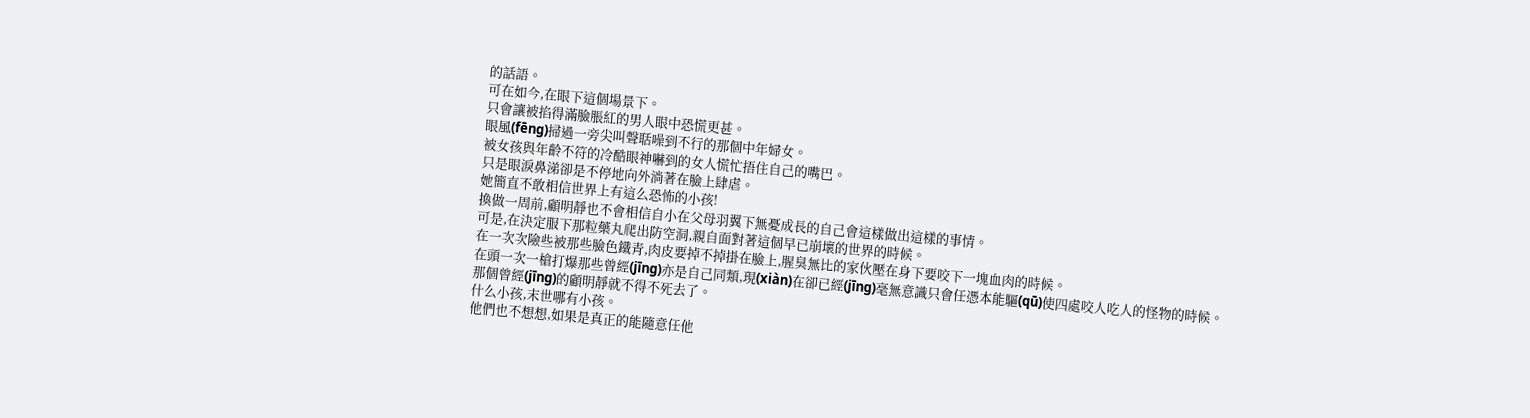的話語。
可在如今,在眼下這個場景下。
只會讓被掐得滿臉脹紅的男人眼中恐慌更甚。
眼風(fēng)掃過一旁尖叫聲聒噪到不行的那個中年婦女。
被女孩與年齡不符的冷酷眼神嚇到的女人慌忙捂住自己的嘴巴。
只是眼淚鼻涕卻是不停地向外淌著在臉上肆虐。
她簡直不敢相信世界上有這么恐怖的小孩!
換做一周前,顧明靜也不會相信自小在父母羽翼下無憂成長的自己會這樣做出這樣的事情。
可是,在決定服下那粒藥丸爬出防空洞,親自面對著這個早已崩壞的世界的時候。
在一次次險些被那些臉色鐵青,肉皮要掉不掉掛在臉上,腥臭無比的家伙壓在身下要咬下一塊血肉的時候。
在頭一次一槍打爆那些曾經(jīng)亦是自己同類,現(xiàn)在卻已經(jīng)毫無意識只會任憑本能驅(qū)使四處咬人吃人的怪物的時候。
那個曾經(jīng)的顧明靜就不得不死去了。
什么小孩,末世哪有小孩。
他們也不想想,如果是真正的能隨意任他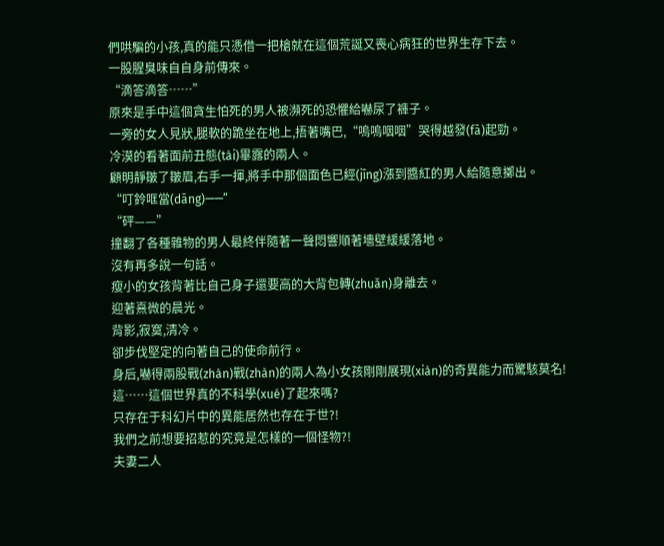們哄騙的小孩,真的能只憑借一把槍就在這個荒誕又喪心病狂的世界生存下去。
一股腥臭味自自身前傳來。
“滴答滴答……”
原來是手中這個貪生怕死的男人被瀕死的恐懼給嚇尿了褲子。
一旁的女人見狀,腿軟的跪坐在地上,捂著嘴巴,“嗚嗚咽咽”哭得越發(fā)起勁。
冷漠的看著面前丑態(tài)畢露的兩人。
顧明靜皺了皺眉,右手一揮,將手中那個面色已經(jīng)漲到醬紅的男人給隨意擲出。
“叮鈴哐當(dāng)——”
“砰——”
撞翻了各種雜物的男人最終伴隨著一聲悶響順著墻壁緩緩落地。
沒有再多說一句話。
瘦小的女孩背著比自己身子還要高的大背包轉(zhuǎn)身離去。
迎著熹微的晨光。
背影,寂寞,清冷。
卻步伐堅定的向著自己的使命前行。
身后,嚇得兩股戰(zhàn)戰(zhàn)的兩人為小女孩剛剛展現(xiàn)的奇異能力而驚駭莫名!
這……這個世界真的不科學(xué)了起來嗎?
只存在于科幻片中的異能居然也存在于世?!
我們之前想要招惹的究竟是怎樣的一個怪物?!
夫妻二人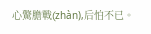心驚膽戰(zhàn),后怕不已。